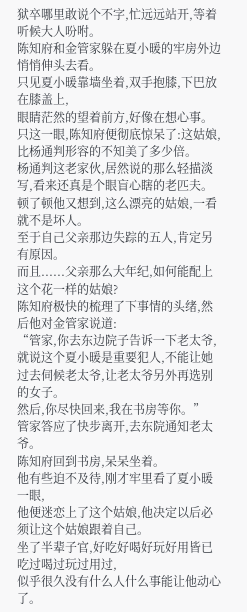狱卒哪里敢说个不字,忙远远站开,等着听候大人吩咐。
陈知府和金管家躲在夏小暖的牢房外边悄悄伸头去看。
只见夏小暖靠墙坐着,双手抱膝,下巴放在膝盖上,
眼睛茫然的望着前方,好像在想心事。
只这一眼,陈知府便彻底惊呆了:这姑娘,比杨通判形容的不知美了多少倍。
杨通判这老家伙,居然说的那么轻描淡写,看来还真是个眼盲心瞎的老匹夫。
顿了顿他又想到,这么漂亮的姑娘,一看就不是坏人。
至于自己父亲那边失踪的五人,肯定另有原因。
而且......父亲那么大年纪,如何能配上这个花一样的姑娘?
陈知府极快的梳理了下事情的头绪,然后他对金管家说道:
“管家,你去东边院子告诉一下老太爷,
就说这个夏小暖是重要犯人,不能让她过去伺候老太爷,让老太爷另外再选别的女子。
然后,你尽快回来,我在书房等你。”
管家答应了快步离开,去东院通知老太爷。
陈知府回到书房,呆呆坐着。
他有些迫不及待,刚才牢里看了夏小暖一眼,
他便迷恋上了这个姑娘,他决定以后必须让这个姑娘跟着自己。
坐了半辈子官,好吃好喝好玩好用皆已吃过喝过玩过用过,
似乎很久没有什么人什么事能让他动心了。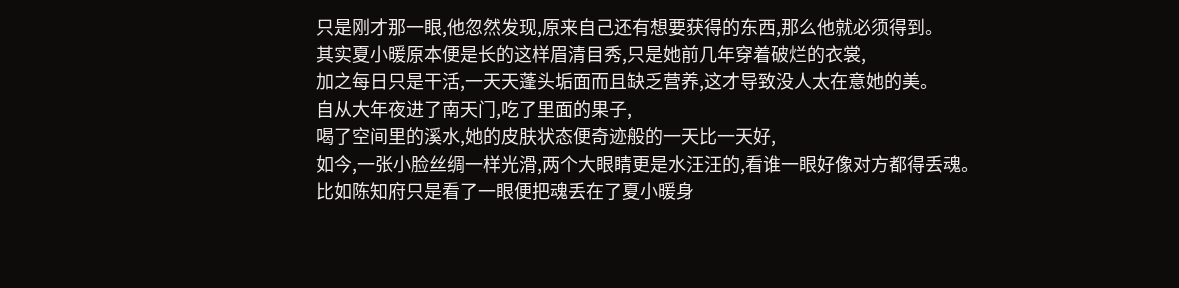只是刚才那一眼,他忽然发现,原来自己还有想要获得的东西,那么他就必须得到。
其实夏小暖原本便是长的这样眉清目秀,只是她前几年穿着破烂的衣裳,
加之每日只是干活,一天天蓬头垢面而且缺乏营养,这才导致没人太在意她的美。
自从大年夜进了南天门,吃了里面的果子,
喝了空间里的溪水,她的皮肤状态便奇迹般的一天比一天好,
如今,一张小脸丝绸一样光滑,两个大眼睛更是水汪汪的,看谁一眼好像对方都得丢魂。
比如陈知府只是看了一眼便把魂丢在了夏小暖身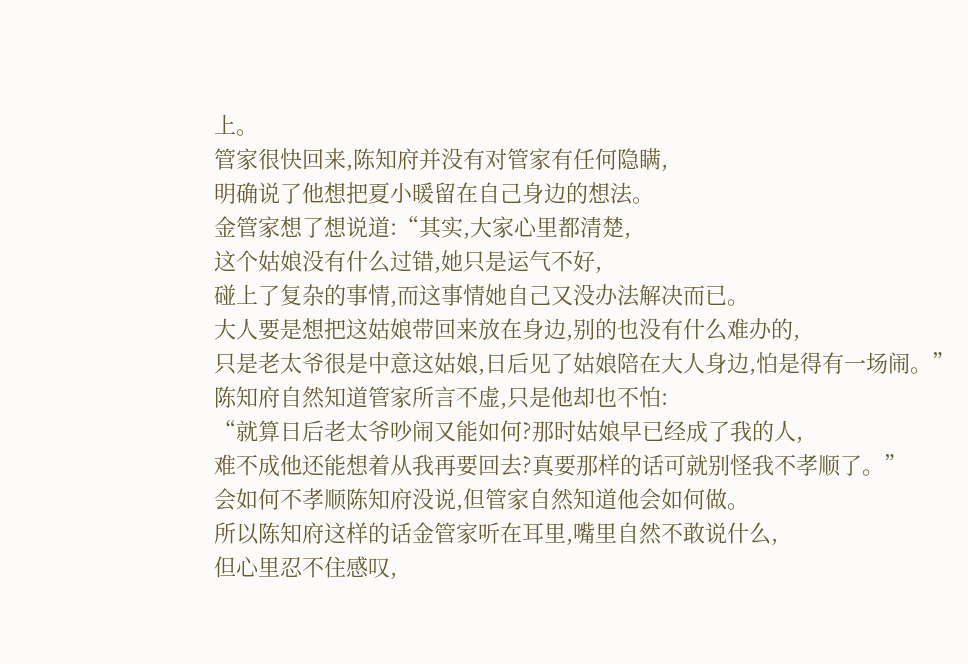上。
管家很快回来,陈知府并没有对管家有任何隐瞒,
明确说了他想把夏小暖留在自己身边的想法。
金管家想了想说道:“其实,大家心里都清楚,
这个姑娘没有什么过错,她只是运气不好,
碰上了复杂的事情,而这事情她自己又没办法解决而已。
大人要是想把这姑娘带回来放在身边,别的也没有什么难办的,
只是老太爷很是中意这姑娘,日后见了姑娘陪在大人身边,怕是得有一场闹。”
陈知府自然知道管家所言不虚,只是他却也不怕:
“就算日后老太爷吵闹又能如何?那时姑娘早已经成了我的人,
难不成他还能想着从我再要回去?真要那样的话可就别怪我不孝顺了。”
会如何不孝顺陈知府没说,但管家自然知道他会如何做。
所以陈知府这样的话金管家听在耳里,嘴里自然不敢说什么,
但心里忍不住感叹,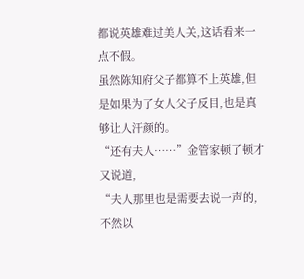都说英雄难过美人关,这话看来一点不假。
虽然陈知府父子都算不上英雄,但是如果为了女人父子反目,也是真够让人汗颜的。
“还有夫人……”金管家顿了顿才又说道,
“夫人那里也是需要去说一声的,不然以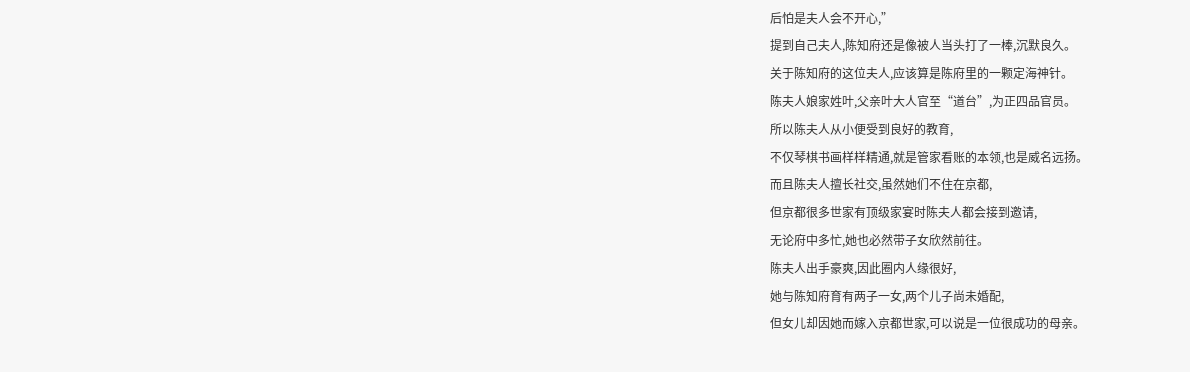后怕是夫人会不开心,”
提到自己夫人,陈知府还是像被人当头打了一棒,沉默良久。
关于陈知府的这位夫人,应该算是陈府里的一颗定海神针。
陈夫人娘家姓叶,父亲叶大人官至“道台”,为正四品官员。
所以陈夫人从小便受到良好的教育,
不仅琴棋书画样样精通,就是管家看账的本领,也是威名远扬。
而且陈夫人擅长社交,虽然她们不住在京都,
但京都很多世家有顶级家宴时陈夫人都会接到邀请,
无论府中多忙,她也必然带子女欣然前往。
陈夫人出手豪爽,因此圈内人缘很好,
她与陈知府育有两子一女,两个儿子尚未婚配,
但女儿却因她而嫁入京都世家,可以说是一位很成功的母亲。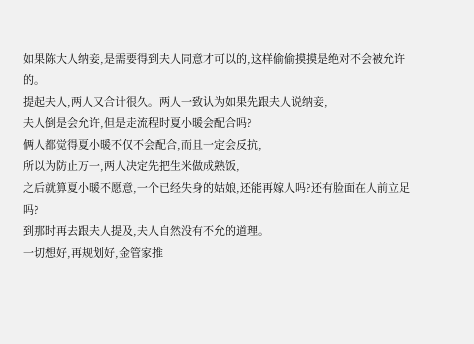如果陈大人纳妾,是需要得到夫人同意才可以的,这样偷偷摸摸是绝对不会被允许的。
提起夫人,两人又合计很久。两人一致认为如果先跟夫人说纳妾,
夫人倒是会允许,但是走流程时夏小暖会配合吗?
俩人都觉得夏小暖不仅不会配合,而且一定会反抗,
所以为防止万一,两人决定先把生米做成熟饭,
之后就算夏小暖不愿意,一个已经失身的姑娘,还能再嫁人吗?还有脸面在人前立足吗?
到那时再去跟夫人提及,夫人自然没有不允的道理。
一切想好,再规划好,金管家推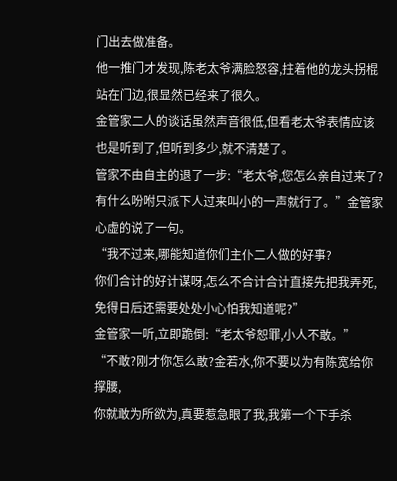门出去做准备。
他一推门才发现,陈老太爷满脸怒容,拄着他的龙头拐棍站在门边,很显然已经来了很久。
金管家二人的谈话虽然声音很低,但看老太爷表情应该也是听到了,但听到多少,就不清楚了。
管家不由自主的退了一步:“老太爷,您怎么亲自过来了?
有什么吩咐只派下人过来叫小的一声就行了。”金管家心虚的说了一句。
“我不过来,哪能知道你们主仆二人做的好事?
你们合计的好计谋呀,怎么不合计合计直接先把我弄死,
免得日后还需要处处小心怕我知道呢?”
金管家一听,立即跪倒:“老太爷恕罪,小人不敢。”
“不敢?刚才你怎么敢?金若水,你不要以为有陈宽给你撑腰,
你就敢为所欲为,真要惹急眼了我,我第一个下手杀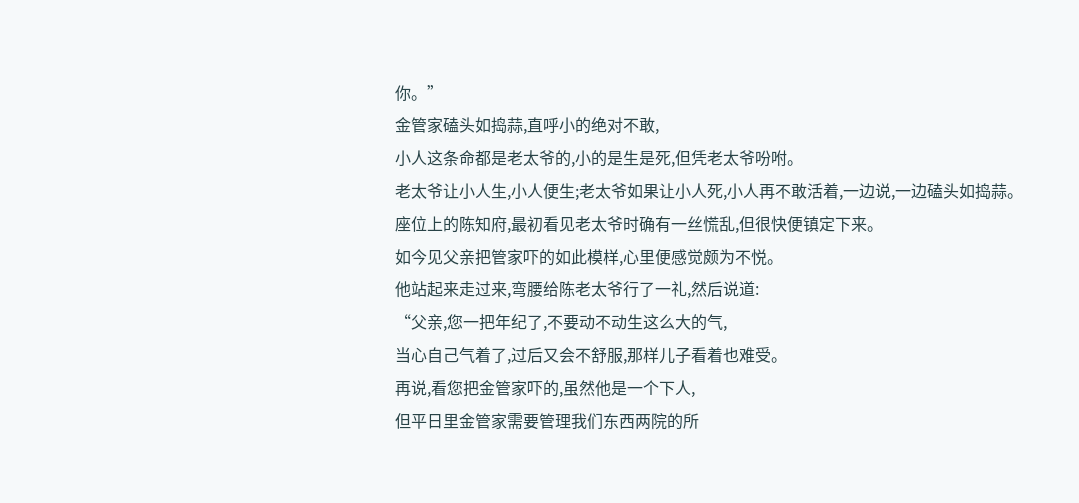你。”
金管家磕头如捣蒜,直呼小的绝对不敢,
小人这条命都是老太爷的,小的是生是死,但凭老太爷吩咐。
老太爷让小人生,小人便生;老太爷如果让小人死,小人再不敢活着,一边说,一边磕头如捣蒜。
座位上的陈知府,最初看见老太爷时确有一丝慌乱,但很快便镇定下来。
如今见父亲把管家吓的如此模样,心里便感觉颇为不悦。
他站起来走过来,弯腰给陈老太爷行了一礼,然后说道:
“父亲,您一把年纪了,不要动不动生这么大的气,
当心自己气着了,过后又会不舒服,那样儿子看着也难受。
再说,看您把金管家吓的,虽然他是一个下人,
但平日里金管家需要管理我们东西两院的所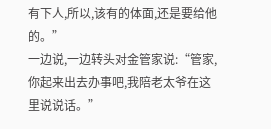有下人,所以,该有的体面,还是要给他的。”
一边说,一边转头对金管家说:“管家,你起来出去办事吧,我陪老太爷在这里说说话。”